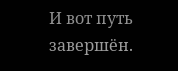И вот путь завершён.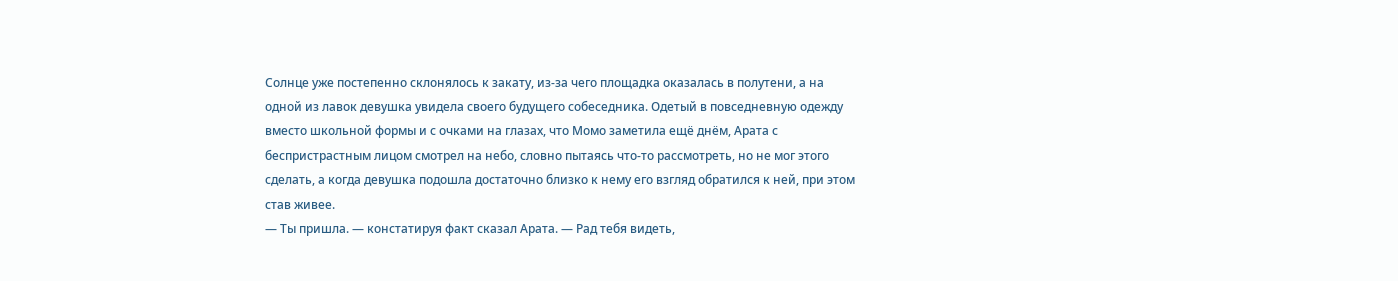Солнце уже постепенно склонялось к закату, из-за чего площадка оказалась в полутени, а на одной из лавок девушка увидела своего будущего собеседника. Одетый в повседневную одежду вместо школьной формы и с очками на глазах, что Момо заметила ещё днём, Арата с беспристрастным лицом смотрел на небо, словно пытаясь что-то рассмотреть, но не мог этого сделать, а когда девушка подошла достаточно близко к нему его взгляд обратился к ней, при этом став живее.
— Ты пришла. — констатируя факт сказал Арата. — Рад тебя видеть,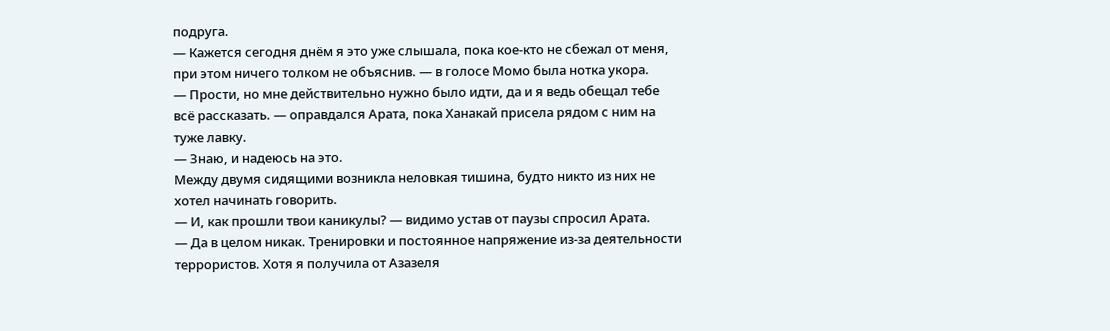подруга.
— Кажется сегодня днём я это уже слышала, пока кое-кто не сбежал от меня, при этом ничего толком не объяснив. — в голосе Момо была нотка укора.
— Прости, но мне действительно нужно было идти, да и я ведь обещал тебе всё рассказать. — оправдался Арата, пока Ханакай присела рядом с ним на туже лавку.
— Знаю, и надеюсь на это.
Между двумя сидящими возникла неловкая тишина, будто никто из них не хотел начинать говорить.
— И, как прошли твои каникулы? — видимо устав от паузы спросил Арата.
— Да в целом никак. Тренировки и постоянное напряжение из-за деятельности террористов. Хотя я получила от Азазеля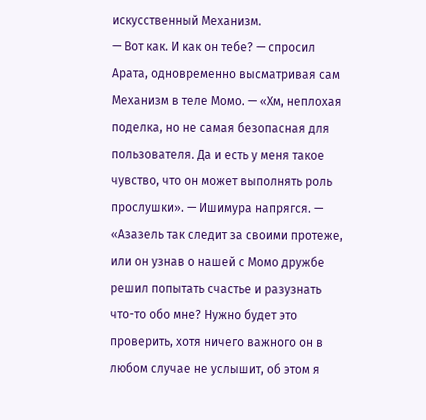искусственный Механизм.
— Вот как. И как он тебе? — спросил Арата, одновременно высматривая сам Механизм в теле Момо. — «Хм, неплохая поделка, но не самая безопасная для пользователя. Да и есть у меня такое чувство, что он может выполнять роль прослушки». — Ишимура напрягся. — «Азазель так следит за своими протеже, или он узнав о нашей с Момо дружбе решил попытать счастье и разузнать что-то обо мне? Нужно будет это проверить, хотя ничего важного он в любом случае не услышит, об этом я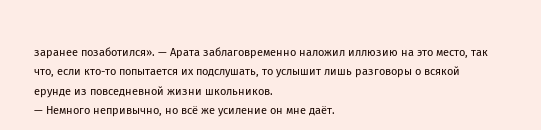заранее позаботился». — Арата заблаговременно наложил иллюзию на это место, так что, если кто-то попытается их подслушать, то услышит лишь разговоры о всякой ерунде из повседневной жизни школьников.
— Немного непривычно, но всё же усиление он мне даёт.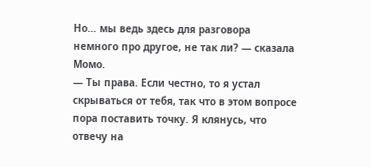Но… мы ведь здесь для разговора немного про другое, не так ли? — сказала Момо.
— Ты права. Если честно, то я устал скрываться от тебя, так что в этом вопросе пора поставить точку. Я клянусь, что отвечу на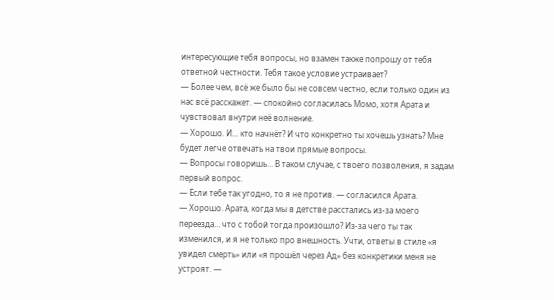интересующие тебя вопросы, но взамен также попрошу от тебя ответной честности. Тебя такое условие устраивает?
— Более чем, всё же было бы не совсем честно, если только один из нас всё расскажет. — спокойно согласилась Момо, хотя Арата и чувствовал внутри неё волнение.
— Хорошо. И… кто начнёт? И что конкретно ты хочешь узнать? Мне будет легче отвечать на твои прямые вопросы.
— Вопросы говоришь… В таком случае, с твоего позволения, я задам первый вопрос.
— Если тебе так угодно, то я не против. — согласился Арата.
— Хорошо. Арата, когда мы в детстве расстались из-за моего переезда… что с тобой тогда произошло? Из-за чего ты так изменился, и я не только про внешность. Учти, ответы в стиле «я увидел смерть» или «я прошёл через Ад» без конкретики меня не устроят. —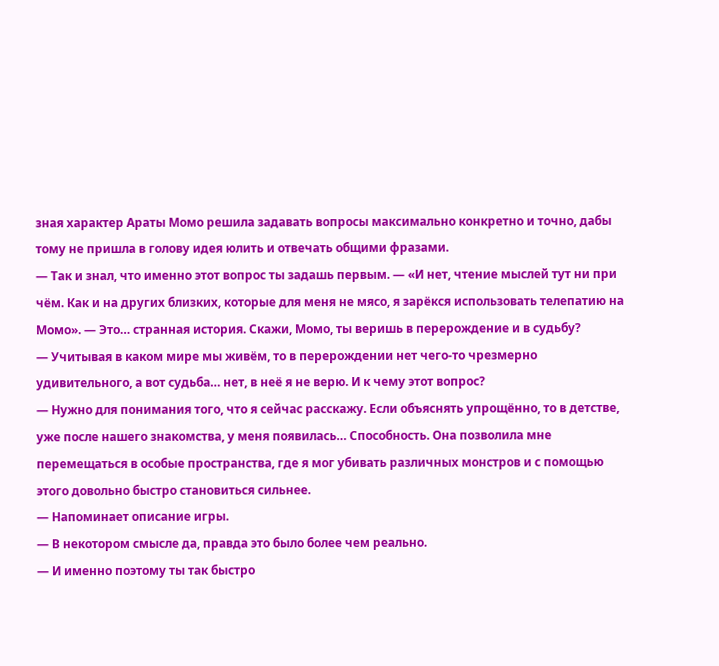зная характер Араты Момо решила задавать вопросы максимально конкретно и точно, дабы тому не пришла в голову идея юлить и отвечать общими фразами.
— Так и знал, что именно этот вопрос ты задашь первым. — «И нет, чтение мыслей тут ни при чём. Как и на других близких, которые для меня не мясо, я зарёкся использовать телепатию на Момо». — Это… странная история. Скажи, Момо, ты веришь в перерождение и в судьбу?
— Учитывая в каком мире мы живём, то в перерождении нет чего-то чрезмерно удивительного, а вот судьба… нет, в неё я не верю. И к чему этот вопрос?
— Нужно для понимания того, что я сейчас расскажу. Если объяснять упрощённо, то в детстве, уже после нашего знакомства, у меня появилась… Способность. Она позволила мне перемещаться в особые пространства, где я мог убивать различных монстров и с помощью этого довольно быстро становиться сильнее.
— Напоминает описание игры.
— В некотором смысле да, правда это было более чем реально.
— И именно поэтому ты так быстро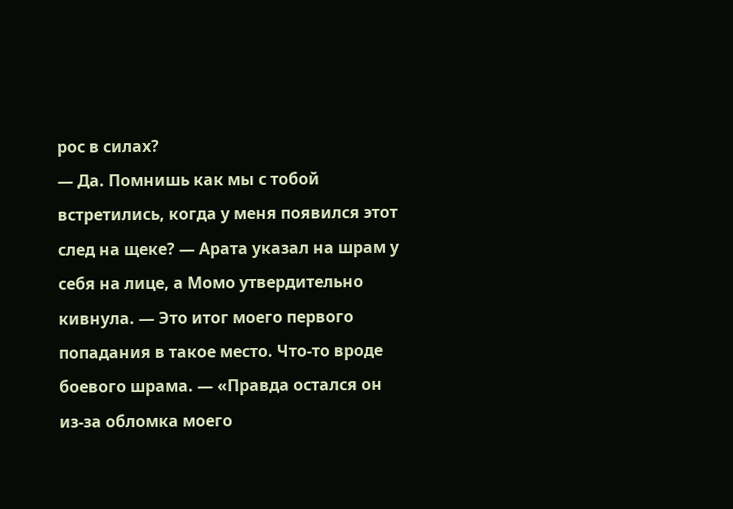рос в силах?
— Да. Помнишь как мы с тобой встретились, когда у меня появился этот след на щеке? — Арата указал на шрам у себя на лице, а Момо утвердительно кивнула. — Это итог моего первого попадания в такое место. Что-то вроде боевого шрама. — «Правда остался он из-за обломка моего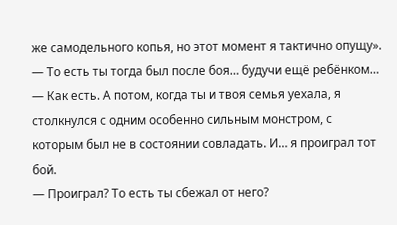же самодельного копья, но этот момент я тактично опущу».
— То есть ты тогда был после боя… будучи ещё ребёнком…
— Как есть. А потом, когда ты и твоя семья уехала, я столкнулся с одним особенно сильным монстром, с которым был не в состоянии совладать. И… я проиграл тот бой.
— Проиграл? То есть ты сбежал от него?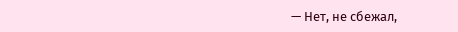— Нет, не сбежал,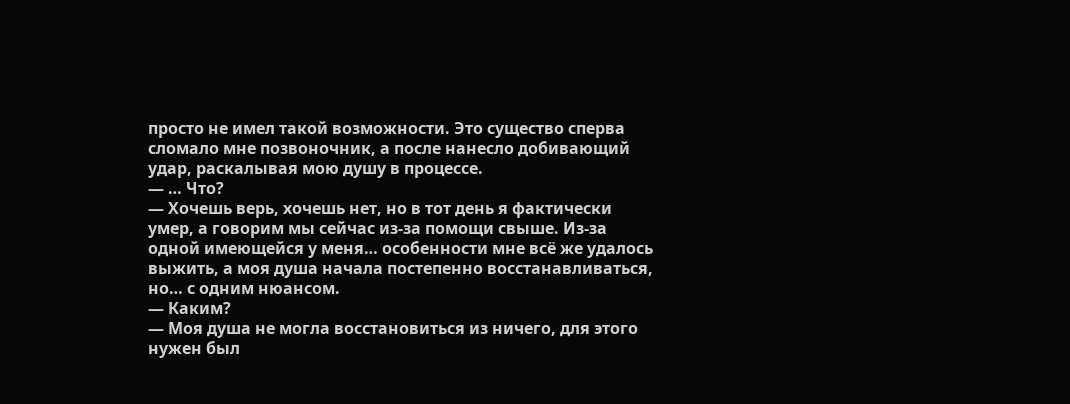просто не имел такой возможности. Это существо сперва сломало мне позвоночник, а после нанесло добивающий удар, раскалывая мою душу в процессе.
— … Что?
— Хочешь верь, хочешь нет, но в тот день я фактически умер, а говорим мы сейчас из-за помощи свыше. Из-за одной имеющейся у меня… особенности мне всё же удалось выжить, а моя душа начала постепенно восстанавливаться, но… с одним нюансом.
— Каким?
— Моя душа не могла восстановиться из ничего, для этого нужен был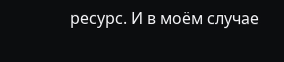ресурс. И в моём случае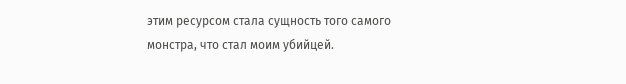этим ресурсом стала сущность того самого монстра, что стал моим убийцей.